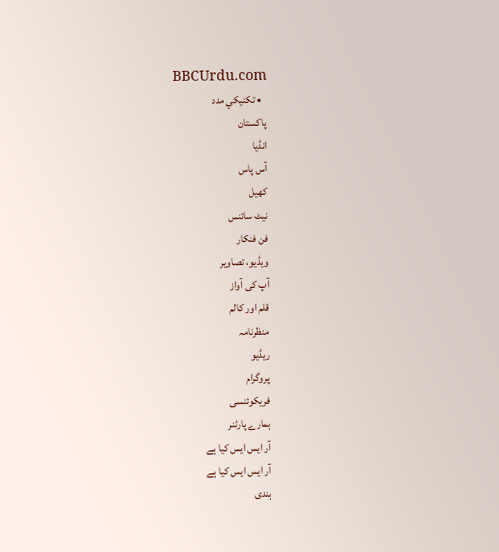BBCUrdu.com
  • تکنيکي مدد
پاکستان
انڈیا
آس پاس
کھیل
نیٹ سائنس
فن فنکار
ویڈیو، تصاویر
آپ کی آواز
قلم اور کالم
منظرنامہ
ریڈیو
پروگرام
فریکوئنسی
ہمارے پارٹنر
آر ایس ایس کیا ہے
آر ایس ایس کیا ہے
ہندی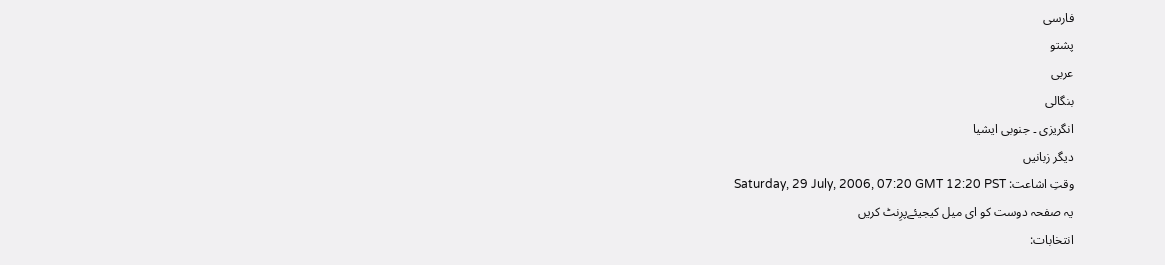فارسی
پشتو
عربی
بنگالی
انگریزی ۔ جنوبی ایشیا
دیگر زبانیں
وقتِ اشاعت: Saturday, 29 July, 2006, 07:20 GMT 12:20 PST
یہ صفحہ دوست کو ای میل کیجیئےپرِنٹ کریں
انتخابات: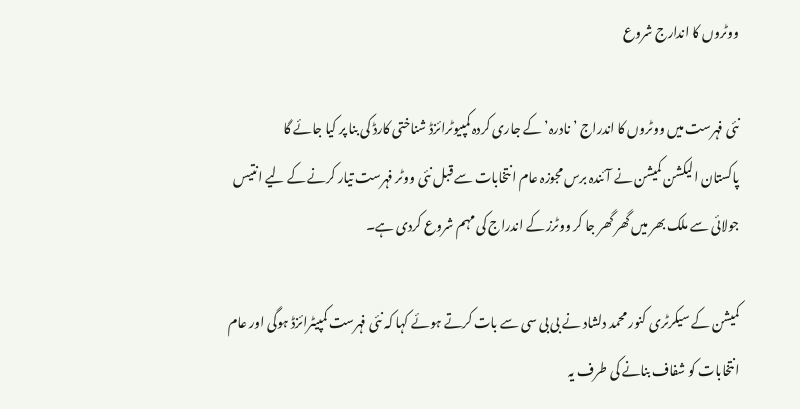ووٹروں کا اندارج شروع

نئی فہرست میں ووٹروں کا اندراج ’نادرہ’ کے جاری کردہ کمپیوٹرائزڈ شناختی کارڈ کی بنا پر کیا جائے گا
پاکستان الیکشن کمیشن نے آئندہ برس مجوزہ عام انتخابات سے قبل نئی ووٹر فہرست تیار کرنے کے لیے انتیس جولائی سے ملک بھر میں گھر گھر جا کر ووٹرز کے اندراج کی مہم شروع کردی ہے۔

کمیشن کے سیکرٹری کنور محمد دلشاد نے بی بی سی سے بات کرتے ہوئے کہا کہ نئی فہرست کمپیٹرائزڈ ہوگی اور عام انتخابات کو شفاف بنانے کی طرف یہ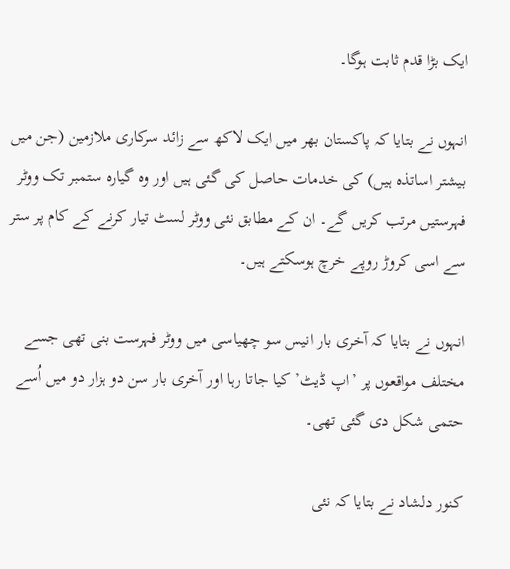ایک بڑا قدم ثابت ہوگا۔

انہوں نے بتایا کہ پاکستان بھر میں ایک لاکھ سے زائد سرکاری ملازمین (جن میں بیشتر اساتذہ ہیں) کی خدمات حاصل کی گئی ہیں اور وہ گیارہ ستمبر تک ووٹر فہرستیں مرتب کریں گے۔ ان کے مطابق نئی ووٹر لسٹ تیار کرنے کے کام پر ستر سے اسی کروڑ روپے خرچ ہوسکتے ہیں۔

انہوں نے بتایا کہ آخری بار انیس سو چھیاسی میں ووٹر فہرست بنی تھی جسے مختلف مواقعوں پر ’اپ ڈیٹ’ کیا جاتا رہا اور آخری بار سن دو ہزار دو میں اُسے حتمی شکل دی گئی تھی۔

کنور دلشاد نے بتایا کہ نئی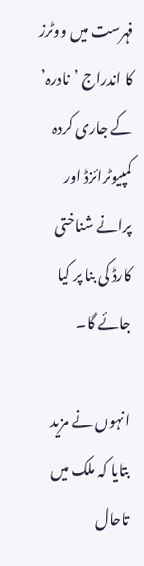فہرست میں ووٹرز کا اندراج ’نادرہ’ کے جاری کردہ کمپیوٹرائزڈ اور پرانے شناختی کارڈ کی بنا پر کیا جائے گا۔

انہوں نے مزید بتایا کہ ملک میں تاحال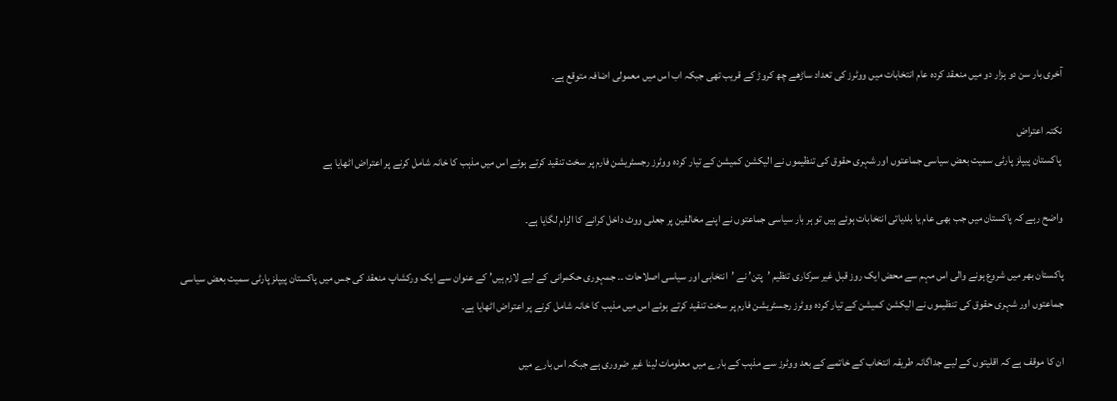آخری بار سن دو ہزار دو میں منعقد کردہ عام انتخابات میں ووٹرز کی تعداد ساڑھے چھ کروڑ کے قریب تھی جبکہ اب اس میں معمولی اضافہ متوقع ہے۔

نکتہ اعتراض
 پاکستان پیپلز پارٹی سمیت بعض سیاسی جماعتوں اور شہری حقوق کی تنظیموں نے الیکشن کمیشن کے تیار کردہ ووٹرز رجسٹریشن فارم پر سخت تنقید کرتے ہوئے اس میں مذہب کا خانہ شامل کرنے پر اعتراض اٹھایا ہے

واضح رہے کہ پاکستان میں جب بھی عام یا بلدیاتی انتخابات ہوئے ہیں تو ہر بار سیاسی جماعتوں نے اپنے مخالفین پر جعلی ووٹ داخل کرانے کا الزام لگایا ہے۔

پاکستان بھر میں شروع ہونے والی اس مہم سے محض ایک روز قبل غیر سرکاری تنظیم ’پتن’ نے ’انتخابی اور سیاسی اصلاحات ۔۔ جمہوری حکمرانی کے لیے لازم ہیں’ کے عنوان سے ایک ورکشاپ منعقد کی جس میں پاکستان پیپلز پارٹی سمیت بعض سیاسی جماعتوں اور شہری حقوق کی تنظیموں نے الیکشن کمیشن کے تیار کردہ ووٹرز رجسٹریشن فارم پر سخت تنقید کرتے ہوئے اس میں مذہب کا خانہ شامل کرنے پر اعتراض اٹھایا ہے۔

ان کا موقف ہے کہ اقلیتوں کے لیے جداگانہ طریقہ انتخاب کے خاتمے کے بعد ووٹرز سے مذہب کے بارے میں معلومات لینا غیر ضروری ہے جبکہ اس بارے میں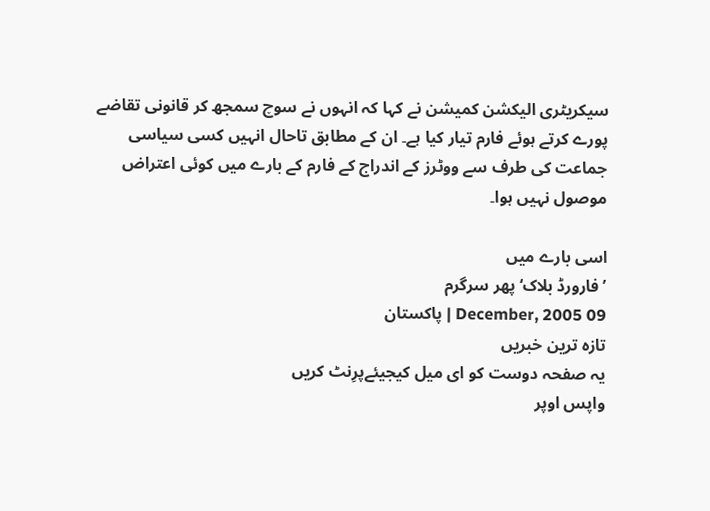سیکریٹری الیکشن کمیشن نے کہا کہ انہوں نے سوچ سمجھ کر قانونی تقاضے پورے کرتے ہوئے فارم تیار کیا ہے۔ ان کے مطابق تاحال انہیں کسی سیاسی جماعت کی طرف سے ووٹرز کے اندراج کے فارم کے بارے میں کوئی اعتراض موصول نہیں ہوا۔

اسی بارے میں
’فارورڈ بلاک‘ پھر سرگرم
09 December, 2005 | پاکستان
تازہ ترین خبریں
یہ صفحہ دوست کو ای میل کیجیئےپرِنٹ کریں
واپس اوپر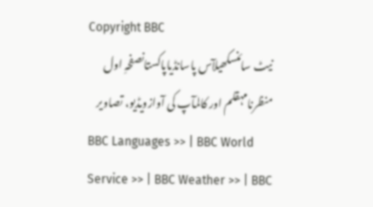Copyright BBC
نیٹ سائنسکھیلآس پاسانڈیاپاکستانصفحہِ اول
منظرنامہقلم اور کالمآپ کی آوازویڈیو، تصاویر
BBC Languages >> | BBC World Service >> | BBC Weather >> | BBC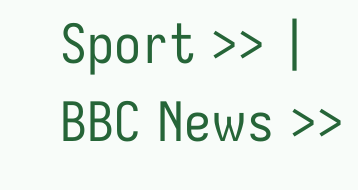Sport >> | BBC News >>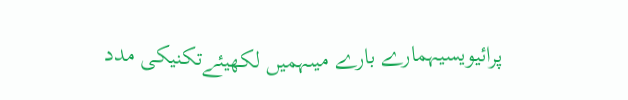پرائیویسیہمارے بارے میںہمیں لکھیئےتکنیکی مدد